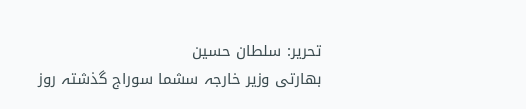تحریر: سلطان حسین
بھارتی وزیر خارجہ سشما سوراج گذشتہ روز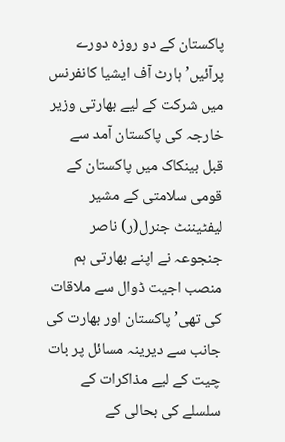پاکستان کے دو روزہ دورے پرآئیں’ ہارٹ آف ایشیا کانفرنس میں شرکت کے لیے بھارتی وزیر خارجہ کی پاکستان آمد سے قبل بینکاک میں پاکستان کے قومی سلامتی کے مشیر لیفٹیننٹ جنرل(ر) ناصر جنجوعہ نے اپنے بھارتی ہم منصب اجیت ڈوال سے ملاقات کی تھی’ پاکستان اور بھارت کی جانب سے دیرینہ مسائل پر بات چیت کے لیے مذاکرات کے سلسلے کی بحالی کے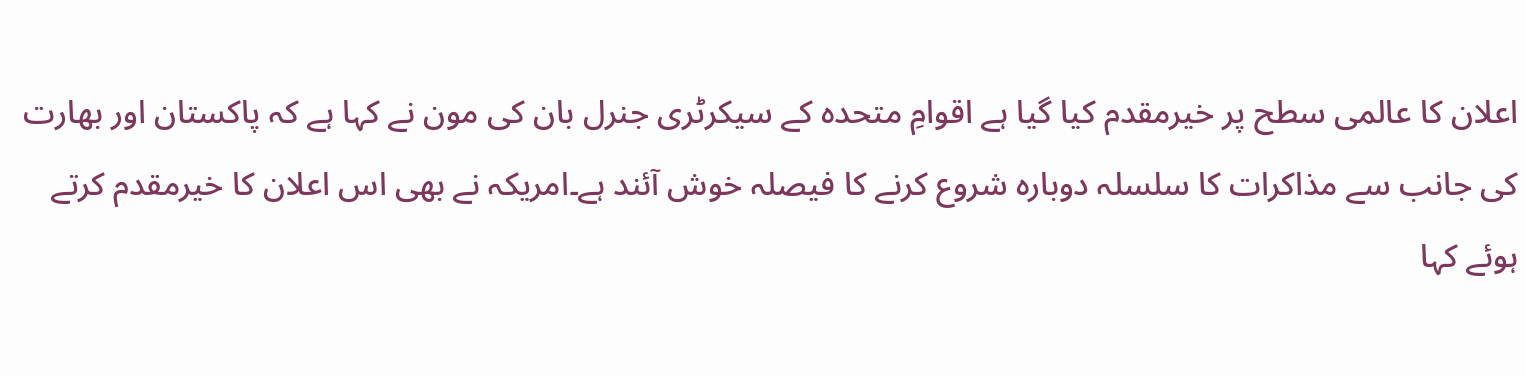اعلان کا عالمی سطح پر خیرمقدم کیا گیا ہے اقوامِ متحدہ کے سیکرٹری جنرل بان کی مون نے کہا ہے کہ پاکستان اور بھارت کی جانب سے مذاکرات کا سلسلہ دوبارہ شروع کرنے کا فیصلہ خوش آئند ہے۔امریکہ نے بھی اس اعلان کا خیرمقدم کرتے ہوئے کہا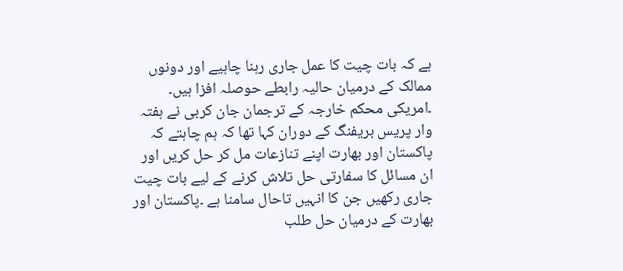ہے کہ بات چیت کا عمل جاری رہنا چاہیے اور دونوں ممالک کے درمیان حالیہ رابطے حوصلہ افزا ہیں۔
۔امریکی محکم خارجہ کے ترجمان جان کربی نے ہفتہ وار پریس بریفنگ کے دوران کہا تھا کہ ہم چاہتے کہ پاکستان اور بھارت اپنے تنازعات مل کر حل کریں اور ان مسائل کا سفارتی حل تلاش کرنے کے لیے بات چیت جاری رکھیں جن کا انہیں تاحال سامنا ہے ۔پاکستان اور بھارت کے درمیان حل طلب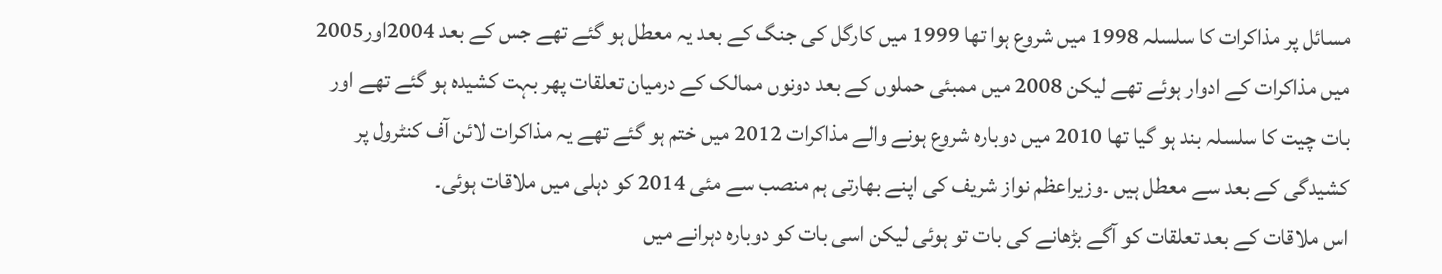مسائل پر مذاکرات کا سلسلہ 1998 میں شروع ہوا تھا 1999 میں کارگل کی جنگ کے بعد یہ معطل ہو گئے تھے جس کے بعد 2004اور2005 میں مذاکرات کے ادوار ہوئے تھے لیکن 2008 میں ممبئی حملوں کے بعد دونوں ممالک کے درمیان تعلقات پھر بہت کشیدہ ہو گئے تھے اور بات چیت کا سلسلہ بند ہو گیا تھا 2010 میں دوبارہ شروع ہونے والے مذاکرات 2012 میں ختم ہو گئے تھے یہ مذاکرات لائن آف کنٹرول پر کشیدگی کے بعد سے معطل ہیں ۔وزیراعظم نواز شریف کی اپنے بھارتی ہم منصب سے مئی 2014 کو دہلی میں ملاقات ہوئی۔
اس ملاقات کے بعد تعلقات کو آگے بڑھانے کی بات تو ہوئی لیکن اسی بات کو دوبارہ دہرانے میں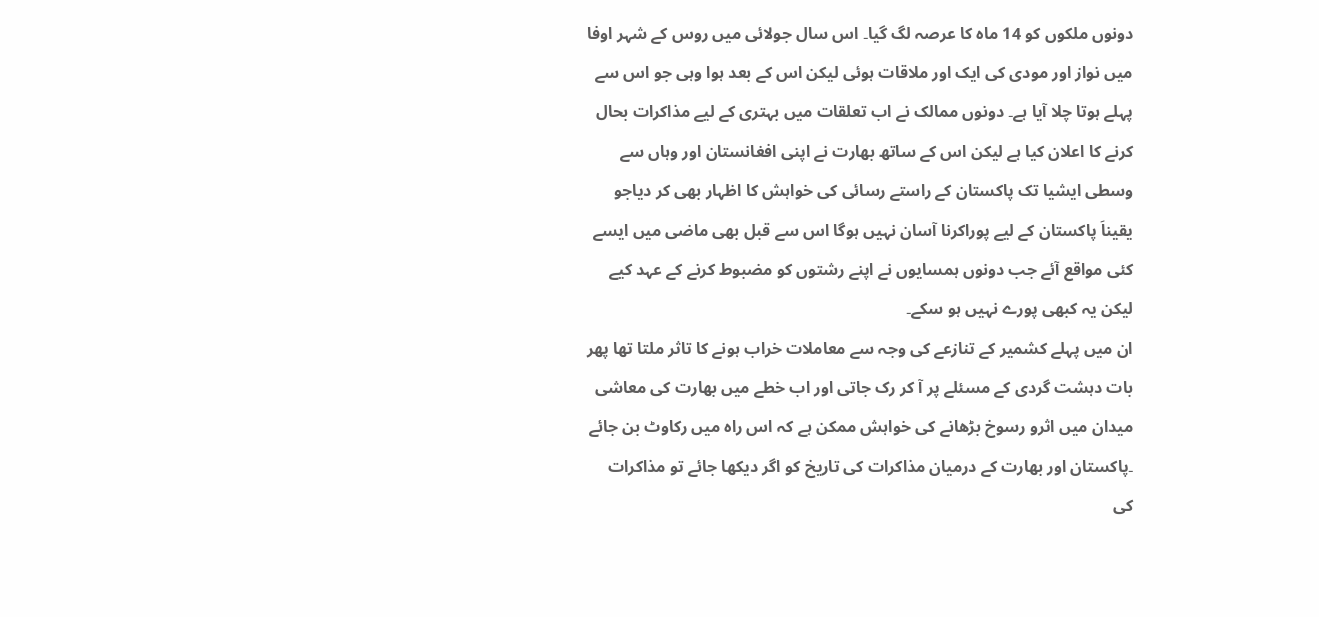دونوں ملکوں کو 14 ماہ کا عرصہ لگ گیا۔ اس سال جولائی میں روس کے شہر اوفا میں نواز اور مودی کی ایک اور ملاقات ہوئی لیکن اس کے بعد ہوا وہی جو اس سے پہلے ہوتا چلا آیا ہے۔ دونوں ممالک نے اب تعلقات میں بہتری کے لیے مذاکرات بحال کرنے کا اعلان کیا ہے لیکن اس کے ساتھ بھارت نے اپنی افغانستان اور وہاں سے وسطی ایشیا تک پاکستان کے راستے رسائی کی خواہش کا اظہار بھی کر دیاجو یقیناَ پاکستان کے لیے پوراکرنا آسان نہیں ہوگا اس سے قبل بھی ماضی میں ایسے کئی مواقع آئے جب دونوں ہمسایوں نے اپنے رشتوں کو مضبوط کرنے کے عہد کیے لیکن یہ کبھی پورے نہیں ہو سکے۔
ان میں پہلے کشمیر کے تنازعے کی وجہ سے معاملات خراب ہونے کا تاثر ملتا تھا پھر بات دہشت گردی کے مسئلے پر آ کر رک جاتی اور اب خطے میں بھارت کی معاشی میدان میں اثرو رسوخ بڑھانے کی خواہش ممکن ہے کہ اس راہ میں رکاوٹ بن جائے ۔پاکستان اور بھارت کے درمیان مذاکرات کی تاریخ کو اگر دیکھا جائے تو مذاکرات کی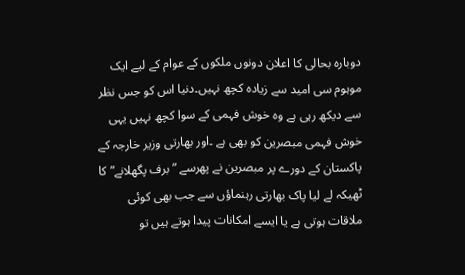دوبارہ بحالی کا اعلان دونوں ملکوں کے عوام کے لیے ایک موہوم سی امید سے زیادہ کچھ نہیں۔دنیا اس کو جس نظر سے دیکھ رہی ہے وہ خوش فہمی کے سوا کچھ نہیں یہی خوش فہمی مبصرین کو بھی ہے ۔اور بھارتی وزیر خارجہ کے پاکستان کے دورے پر مبصرین نے پھرسے ”برف پگھلانے” کا ٹھیکہ لے لیا پاک بھارتی رہنماؤں سے جب بھی کوئی ملاقات ہوتی ہے یا ایسے امکانات پیدا ہوتے ہیں تو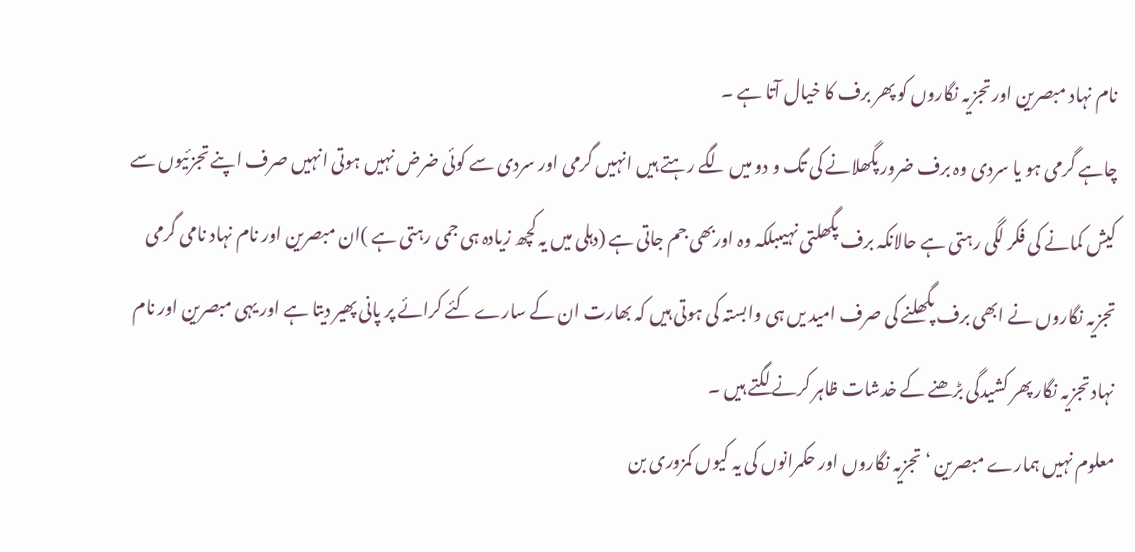نام نہاد مبصرین اور تجزیہ نگاروں کو پھر برف کا خیال آتا ہے ۔
چاہے گرمی ہو یا سردی وہ برف ضرور پگھلانے کی تگ و دو میں لگے رہتے ہیں انہیں گرمی اور سردی سے کوئی ضرض نہیں ہوتی انہیں صرف اپنے تجزئیوں سے کیش کمانے کی فکر لگی رہتی ہے حالانکہ برف پگھلتی نہیںبلکہ وہ اوربھی جم جاتی ہے (دہلی میں یہ کچھ زیادہ ہی جمی رہتی ہے )ان مبصرین اور نام نہاد نامی گرمی تجزیہ نگاروں نے ابھی برف پگھلنے کی صرف امید یں ہی وابستہ کی ہوتی ہیں کہ بھارت ان کے سارے کئے کرائے پر پانی پھیر دیتا ہے اور یہی مبصرین اور نام نہاد تجزیہ نگار پھر کشیدگی بڑھنے کے خدشات ظاہر کرنے لگتے ہیں ۔
معلوم نہیں ہمارے مبصرین ‘تجزیہ نگاروں اور حکمرانوں کی یہ کیوں کمزوری بن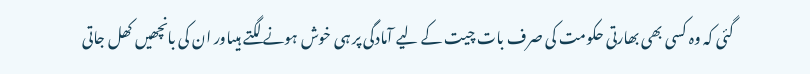گئی کہ وہ کسی بھی بھارتی حکومت کی صرف بات چیت کے لیے آمادگی پر ہی خوش ہونے لگتے ہیںاور ان کی بانچھیں کھل جاتی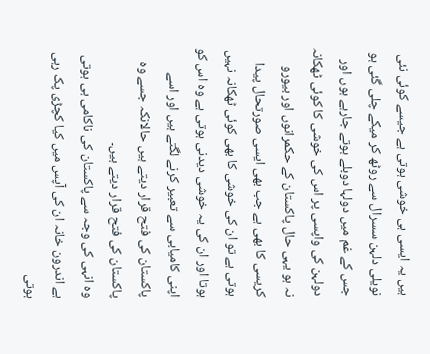ہیں یہ ایسی ہی خوشی ہوتی ہے جیسے کوئی نئی نویلی دلہن سسرال سے روٹھ کر میکے چلی گئی ہو جس کے غم میں دولہا دوبلے ہوتے جارہے ہوں اور دولہن کی واپسی پر اس کی خوشی کا کوئی ٹھکانہ نہ ہو یہی حال پاکستان کے حکمرانوں اور بیورو کریسی کا بھی ہے جب بھی ایسی صورتحال پیدا ہوتی ہے تو ان کی خوشی کا بھی کوئی ٹھکانہ نہیں ہوتا اور ان کی یہ خوشی دیدنی ہوتی ہے وہ اس کو اپنی کامیابی سے تعبیر کرنے لگتے ہیں اور اسے پاکستان کی فتح قرار دیتے ہیں حالانکہ جسے وہ پاکستان کی فتح قرار دیتے ہیں۔
وہ انہی کی وجہ سے پاکستان کی ناکامی ہی ہوتی ہے اندرون خانہ ان کی آپس میں کیا کچڑی پک رہی ہوتی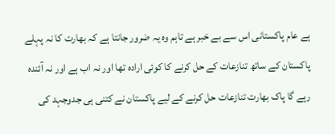ہے عام پاکستانی اس سے بے خبر ہے تاہم وہ یہ ضرور جانتا ہے کہ بھارت کا نہ پہلے پاکستان کے ساتھ تنازعات کے حل کرنے کا کوئی ارادہ تھا اور نہ اب ہے اور نہ آئندہ رہے گا پاک بھارت تنازعات حل کرنے کے لیے پاکستان نے کتنی ہی جدوجہد کی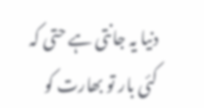دنیا یہ جانتی ہے حتی کہ کئی بار تو بھارت کو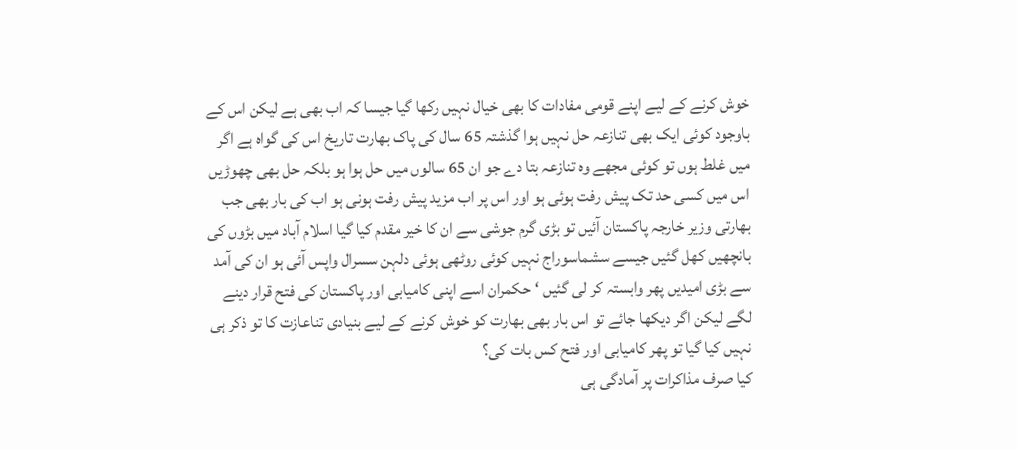خوش کرنے کے لیے اپنے قومی مفادات کا بھی خیال نہیں رکھا گیا جیسا کہ اب بھی ہے لیکن اس کے باوجود کوئی ایک بھی تنازعہ حل نہیں ہوا گذشتہ 65 سال کی پاک بھارت تاریخ اس کی گواہ ہے اگر میں غلط ہوں تو کوئی مجھے وہ تنازعہ بتا دے جو ان 65 سالوں میں حل ہوا ہو بلکہ حل بھی چھوڑیں اس میں کسی حد تک پیش رفت ہوئی ہو اور اس پر اب مزید پیش رفت ہونی ہو اب کی بار بھی جب بھارتی وزیر خارجہ پاکستان آئیں تو بڑی گرم جوشی سے ان کا خیر مقدم کیا گیا اسلام آباد میں بڑوں کی بانچھیں کھل گئیں جیسے سشماسوراج نہیں کوئی روٹھی ہوئی دلہن سسرال واپس آئی ہو ان کی آمد سے بڑی امیدیں پھر وابستہ کر لی گئیں ‘حکمران اسے اپنی کامیابی اور پاکستان کی فتح قرار دینے لگے لیکن اگر دیکھا جائے تو اس بار بھی بھارت کو خوش کرنے کے لیے بنیادی تناعازت کا تو ذکر ہی نہیں کیا گیا تو پھر کامیابی اور فتح کس بات کی؟
کیا صرف مذاکرات پر آمادگی ہی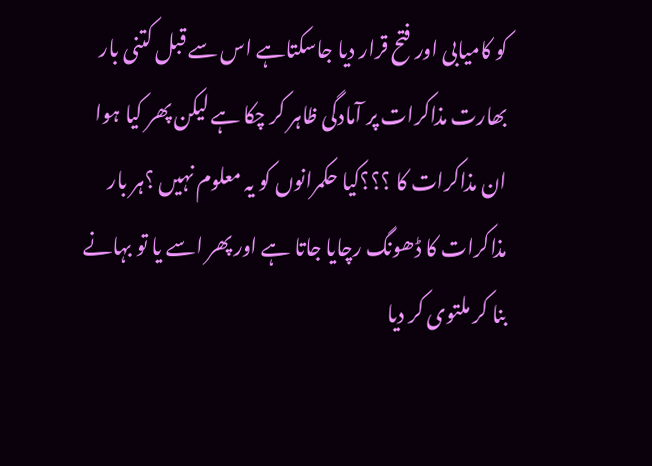کو کامیابی اور فتح قرار دیا جاسکتاہے اس سے قبل کتنی بار بھارت مذاکرات پر آمادگی ظاہر کر چکا ہے لیکن پھر کیا ہوا ان مذاکرات کا ؟؟؟کیا حکمرانوں کو یہ معلوم نہیں ؟ہر بار مذاکرات کا ڈھونگ رچایا جاتا ہے اور پھر اسے یا تو بہانے بنا کر ملتوی کر دیا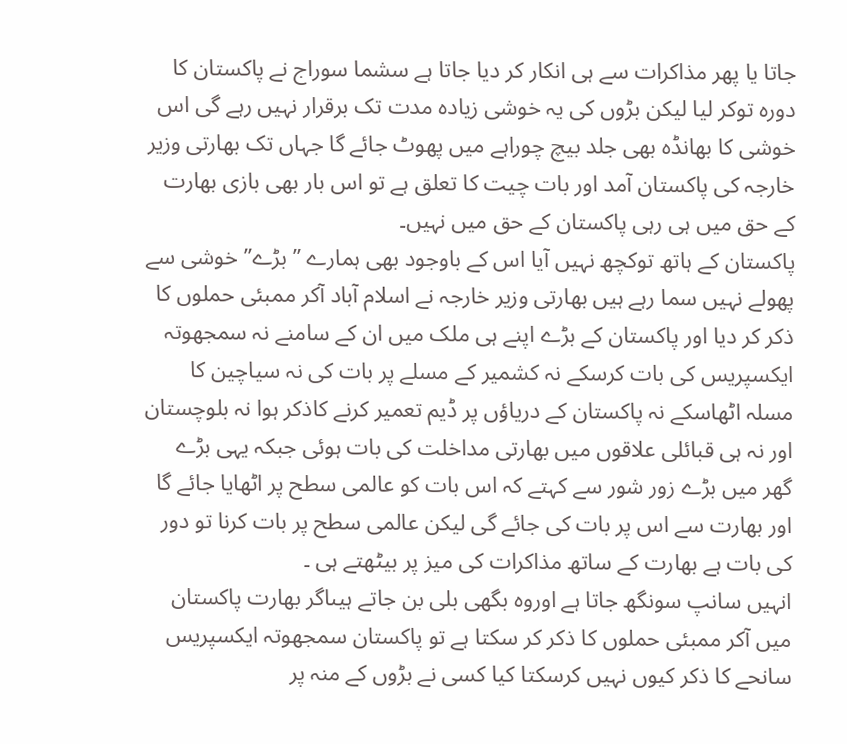جاتا یا پھر مذاکرات سے ہی انکار کر دیا جاتا ہے سشما سوراج نے پاکستان کا دورہ توکر لیا لیکن بڑوں کی یہ خوشی زیادہ مدت تک برقرار نہیں رہے گی اس خوشی کا بھانڈہ بھی جلد بیچ چوراہے میں پھوٹ جائے گا جہاں تک بھارتی وزیر خارجہ کی پاکستان آمد اور بات چیت کا تعلق ہے تو اس بار بھی بازی بھارت کے حق میں ہی رہی پاکستان کے حق میں نہیں۔
پاکستان کے ہاتھ توکچھ نہیں آیا اس کے باوجود بھی ہمارے ” بڑے” خوشی سے پھولے نہیں سما رہے ہیں بھارتی وزیر خارجہ نے اسلام آباد آکر ممبئی حملوں کا ذکر کر دیا اور پاکستان کے بڑے اپنے ہی ملک میں ان کے سامنے نہ سمجھوتہ ایکسپریس کی بات کرسکے نہ کشمیر کے مسلے پر بات کی نہ سیاچین کا مسلہ اٹھاسکے نہ پاکستان کے دریاؤں پر ڈیم تعمیر کرنے کاذکر ہوا نہ بلوچستان اور نہ ہی قبائلی علاقوں میں بھارتی مداخلت کی بات ہوئی جبکہ یہی بڑے گھر میں بڑے زور شور سے کہتے کہ اس بات کو عالمی سطح پر اٹھایا جائے گا اور بھارت سے اس پر بات کی جائے گی لیکن عالمی سطح پر بات کرنا تو دور کی بات ہے بھارت کے ساتھ مذاکرات کی میز پر بیٹھتے ہی ۔
انہیں سانپ سونگھ جاتا ہے اوروہ بگھی بلی بن جاتے ہیںاگر بھارت پاکستان میں آکر ممبئی حملوں کا ذکر کر سکتا ہے تو پاکستان سمجھوتہ ایکسپریس سانحے کا ذکر کیوں نہیں کرسکتا کیا کسی نے بڑوں کے منہ پر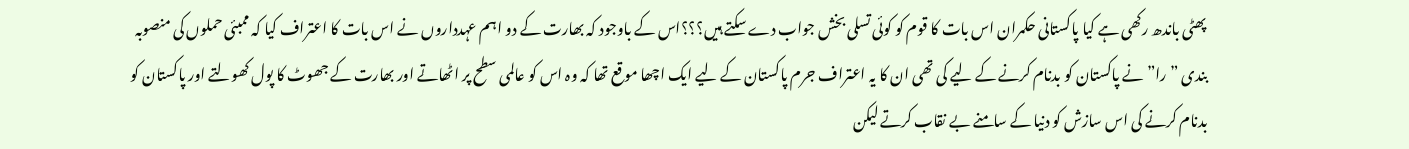پھٹی باندھ رکھی ہے کیا پاکستانی حکمران اس بات کا قوم کو کوئی تسلی بخش جواب دے سکتے ہیں؟؟؟اس کے باوجود کہ بھارت کے دو اہم عہدداروں نے اس بات کا اعتراف کیا کہ ممبئی حملوں کی منصوبہ بندی ”را” نے پاکستان کو بدنام کرنے کے لیے کی تھی ان کا یہ اعتراف جرم پاکستان کے لیے ایک اچھا موقع تھا کہ وہ اس کو عالمی سطح پر اٹھاتے اور بھارت کے جھوٹ کا پول کھولتے اور پاکستان کو بدنام کرنے کی اس سازش کو دنیا کے سامنے بے نقاب کرتے لیکن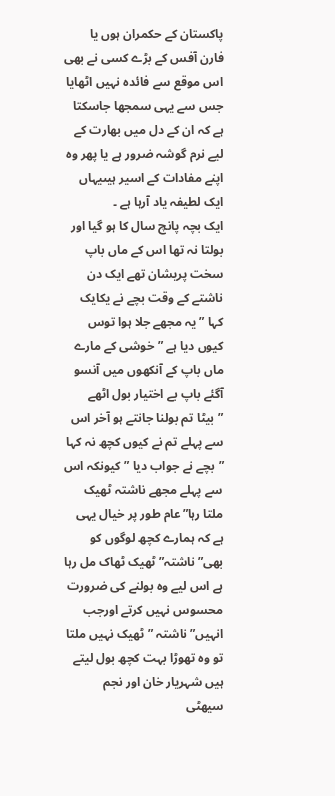پاکستان کے حکمران ہوں یا فارن آفس کے بڑے کسی نے بھی اس موقع سے فائدہ نہیں اٹھایا جس سے یہی سمجھا جاسکتا ہے کہ ان کے دل میں بھارت کے لیے نرم گوشہ ضرور ہے یا پھر وہ اپنے مفادات کے اسیر ہیںیہاں ایک لطیفہ یاد آرہا ہے ۔
ایک بچہ پانچ سال کا ہو گیا اور بولتا نہ تھا اس کے ماں باپ سخت پریشان تھے ایک دن ناشتے کے وقت بچے نے یکایک کہا ”یہ مجھے جلا ہوا توس کیوں دیا ہے ”خوشی کے مارے ماں باپ کے آنکھوں میں آنسو آگئے باپ بے اختیار بول اٹھے ”بیٹا تم بولنا جانتے ہو آخر اس سے پہلے تم نے کیوں کچھ نہ کہا ”بچے نے جواب دیا ”کیونکہ اس سے پہلے مجھے ناشتہ ٹھیک ملتا رہا”عام طور پر خیال یہی ہے کہ ہمارے کچھ لوگوں کو بھی” ناشتہ” ٹھیک ٹھاک مل رہا ہے اس لیے وہ بولنے کی ضرورت محسوس نہیں کرتے اورجب انہیں” ناشتہ ”ٹھیک نہیں ملتا تو وہ تھوڑا بہت کچھ بول لیتے ہیں شہریار خان اور نجم سیھٹی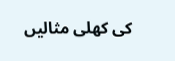کی کھلی مثالیں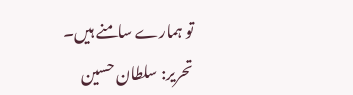تو ہمارے سامنے ہیں۔
تحریر: سلطان حسین